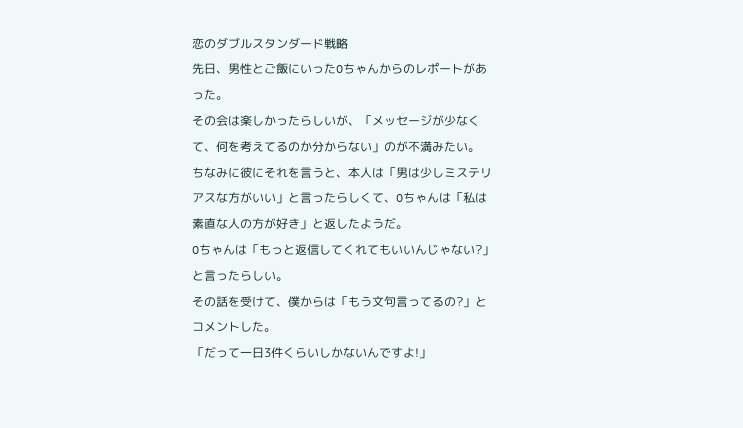恋のダブルスタンダード戦略
先日、男性とご飯にいったOちゃんからのレポートがあった。
その会は楽しかったらしいが、「メッセージが少なくて、何を考えてるのか分からない」のが不満みたい。
ちなみに彼にそれを言うと、本人は「男は少しミステリアスな方がいい」と言ったらしくて、Oちゃんは「私は素直な人の方が好き」と返したようだ。
Oちゃんは「もっと返信してくれてもいいんじゃない?」と言ったらしい。
その話を受けて、僕からは「もう文句言ってるの?」とコメントした。
「だって一日3件くらいしかないんですよ!」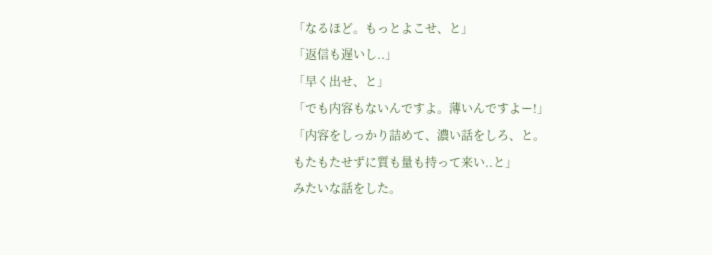「なるほど。もっとよこせ、と」
「返信も遅いし..」
「早く出せ、と」
「でも内容もないんですよ。薄いんですよー!」
「内容をしっかり詰めて、濃い話をしろ、と。
もたもたせずに質も量も持って来い..と」
みたいな話をした。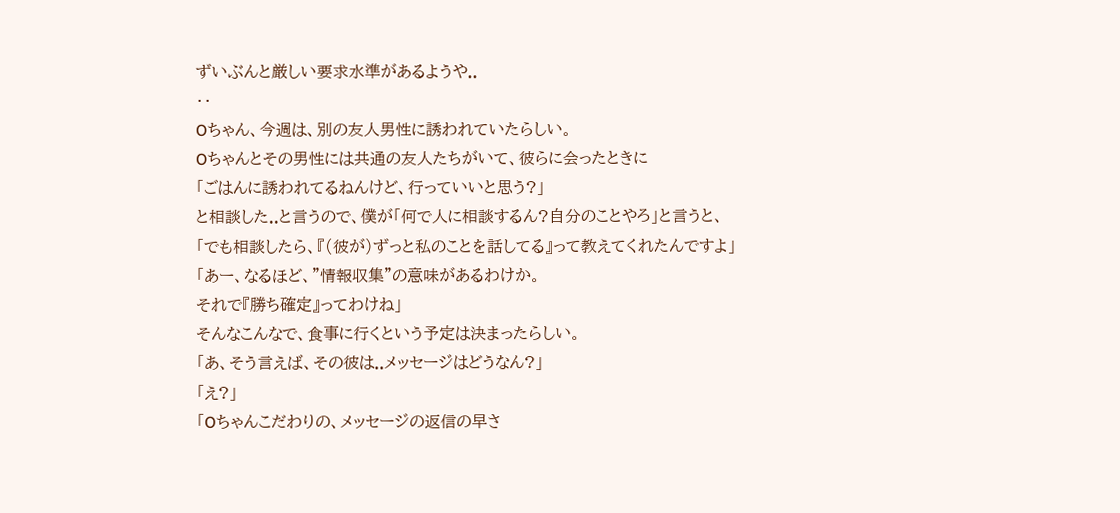ずいぶんと厳しい要求水準があるようや..
・・
Oちゃん、今週は、別の友人男性に誘われていたらしい。
Oちゃんとその男性には共通の友人たちがいて、彼らに会ったときに
「ごはんに誘われてるねんけど、行っていいと思う?」
と相談した..と言うので、僕が「何で人に相談するん?自分のことやろ」と言うと、
「でも相談したら、『(彼が)ずっと私のことを話してる』って教えてくれたんですよ」
「あー、なるほど、"情報収集"の意味があるわけか。
それで『勝ち確定』ってわけね」
そんなこんなで、食事に行くという予定は決まったらしい。
「あ、そう言えば、その彼は..メッセージはどうなん?」
「え?」
「Oちゃんこだわりの、メッセージの返信の早さ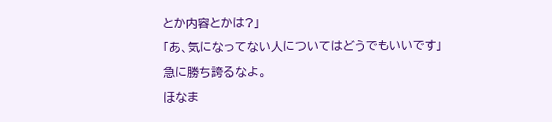とか内容とかは?」
「あ、気になってない人についてはどうでもいいです」
急に勝ち誇るなよ。
ほなま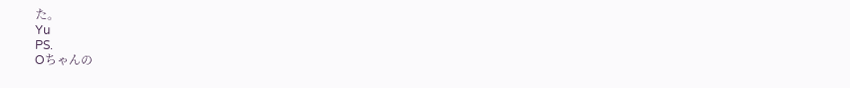た。
Yu
PS.
Oちゃんの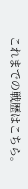これまでの戦歴はこちら。